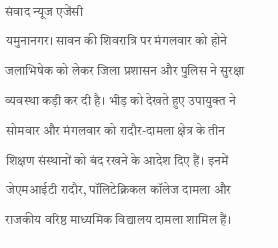संवाद न्यूज एजेंसी
यमुनानगर। सावन की शिवरात्रि पर मंगलवार को होने जलाभिषेक को लेकर जिला प्रशासन और पुलिस ने सुरक्षा व्यवस्था कड़ी कर दी है। भीड़ को देखते हुए उपायुक्त ने सोमवार और मंगलवार को रादौर-दामला क्षेत्र के तीन शिक्षण संस्थानों को बंद रखने के आदेश दिए हैं। इनमें जेएमआईटी रादौर, पॉलिटेक्निकल कॉलेज दामला और राजकीय वरिष्ठ माध्यमिक विद्यालय दामला शामिल हैं।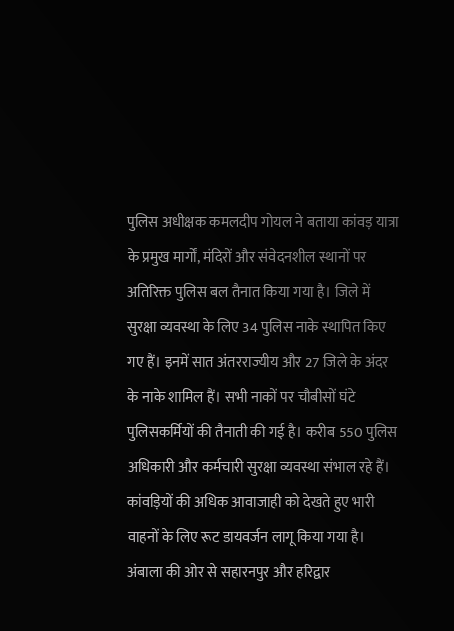पुलिस अधीक्षक कमलदीप गोयल ने बताया कांवड़ यात्रा के प्रमुख मार्गों, मंदिरों और संवेदनशील स्थानों पर अतिरिक्त पुलिस बल तैनात किया गया है। जिले में सुरक्षा व्यवस्था के लिए 34 पुलिस नाके स्थापित किए गए हैं। इनमें सात अंतरराज्यीय और 27 जिले के अंदर के नाके शामिल हैं। सभी नाकों पर चौबीसों घंटे पुलिसकर्मियों की तैनाती की गई है। करीब 550 पुलिस अधिकारी और कर्मचारी सुरक्षा व्यवस्था संभाल रहे हैं। कांवड़ियों की अधिक आवाजाही को देखते हुए भारी वाहनों के लिए रूट डायवर्जन लागू किया गया है। अंबाला की ओर से सहारनपुर और हरिद्वार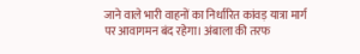जाने वाले भारी वाहनों का निर्धारित कांवड़ यात्रा मार्ग पर आवागमन बंद रहेगा। अंबाला की तरफ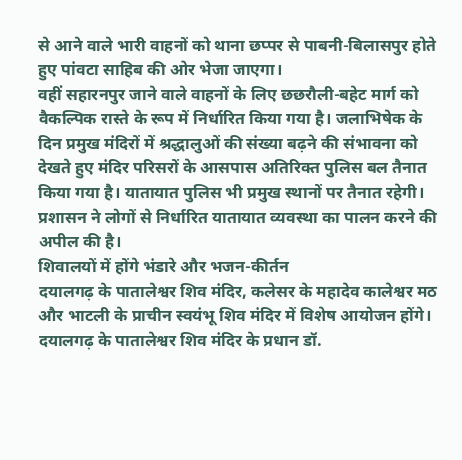से आने वाले भारी वाहनों को थाना छप्पर से पाबनी-बिलासपुर होते हुए पांवटा साहिब की ओर भेजा जाएगा।
वहीं सहारनपुर जाने वाले वाहनों के लिए छछरौली-बहेट मार्ग को वैकल्पिक रास्ते के रूप में निर्धारित किया गया है। जलाभिषेक के दिन प्रमुख मंदिरों में श्रद्धालुओं की संख्या बढ़ने की संभावना को देखते हुए मंदिर परिसरों के आसपास अतिरिक्त पुलिस बल तैनात किया गया है। यातायात पुलिस भी प्रमुख स्थानों पर तैनात रहेगी। प्रशासन ने लोगों से निर्धारित यातायात व्यवस्था का पालन करने की अपील की है।
शिवालयों में होंगे भंडारे और भजन-कीर्तन
दयालगढ़ के पातालेश्वर शिव मंदिर, कलेसर के महादेव कालेश्वर मठ और भाटली के प्राचीन स्वयंभू शिव मंदिर में विशेष आयोजन होंगे। दयालगढ़ के पातालेश्वर शिव मंदिर के प्रधान डॉ.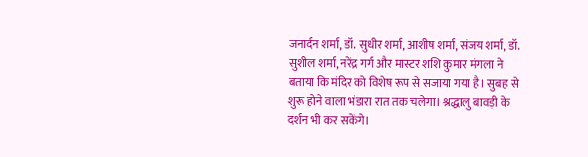जनार्दन शर्मा, डॉ. सुधीर शर्मा, आशीष शर्मा, संजय शर्मा, डॉ. सुशील शर्मा, नरेंद्र गर्ग और मास्टर शशि कुमार मंगला ने बताया कि मंदिर को विशेष रूप से सजाया गया है। सुबह से शुरू होने वाला भंडारा रात तक चलेगा। श्रद्धालु बावड़ी के दर्शन भी कर सकेंगे।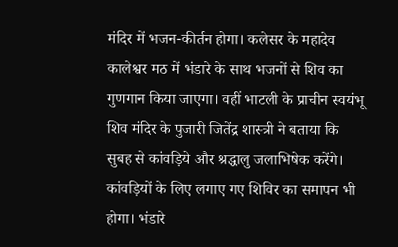मंदिर में भजन-कीर्तन होगा। कलेसर के महादेव कालेश्वर मठ में भंडारे के साथ भजनों से शिव का गुणगान किया जाएगा। वहीं भाटली के प्राचीन स्वयंभू शिव मंदिर के पुजारी जितेंद्र शास्त्री ने बताया कि सुबह से कांवड़िये और श्रद्धालु जलाभिषेक करेंगे। कांवड़ियों के लिए लगाए गए शिविर का समापन भी होगा। भंडारे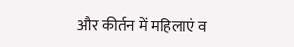और कीर्तन में महिलाएं व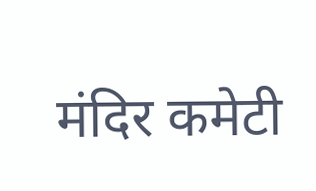मंदिर कमेटी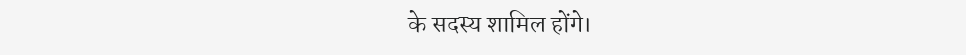के सदस्य शामिल होंगे।